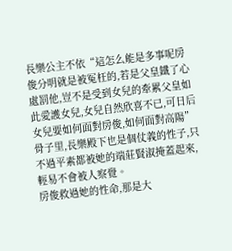長樂公主不依“這怎么能是多事呢房俊分明就是被冤枉的,若是父皇鐵了心處罰他,豈不是受到女兒的牽累父皇如此愛護女兒,女兒自然欣喜不已,可日后女兒要如何面對房俊,如何面對高陽”
骨子里,長樂殿下也是個仗義的性子,只不過平素都被她的端莊賢淑掩蓋起來,輕易不會被人察覺。
房俊救過她的性命,那是大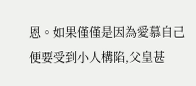恩。如果僅僅是因為愛慕自己便要受到小人構陷,父皇甚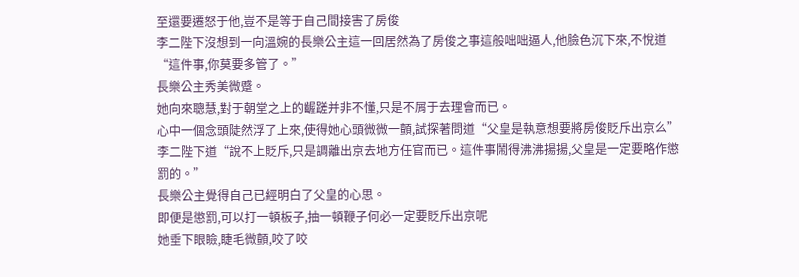至還要遷怒于他,豈不是等于自己間接害了房俊
李二陛下沒想到一向溫婉的長樂公主這一回居然為了房俊之事這般咄咄逼人,他臉色沉下來,不悅道“這件事,你莫要多管了。”
長樂公主秀美微蹙。
她向來聰慧,對于朝堂之上的齷蹉并非不懂,只是不屑于去理會而已。
心中一個念頭陡然浮了上來,使得她心頭微微一顫,試探著問道“父皇是執意想要將房俊貶斥出京么”
李二陛下道“說不上貶斥,只是調離出京去地方任官而已。這件事鬧得沸沸揚揚,父皇是一定要略作懲罰的。”
長樂公主覺得自己已經明白了父皇的心思。
即便是懲罰,可以打一頓板子,抽一頓鞭子何必一定要貶斥出京呢
她垂下眼瞼,睫毛微顫,咬了咬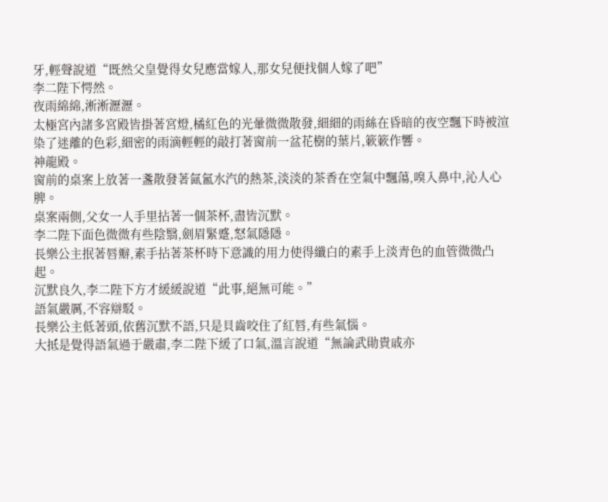牙,輕聲說道“既然父皇覺得女兒應當嫁人,那女兒便找個人嫁了吧”
李二陛下愕然。
夜雨綿綿,淅淅瀝瀝。
太極宮內諸多宮殿皆掛著宮燈,橘紅色的光暈微微散發,細細的雨絲在昏暗的夜空飄下時被渲染了迷離的色彩,細密的雨滴輕輕的敲打著窗前一盆花樹的葉片,簌簌作響。
神龍殿。
窗前的桌案上放著一盞散發著氤氳水汽的熱茶,淡淡的茶香在空氣中飄蕩,嗅入鼻中,沁人心脾。
桌案兩側,父女一人手里拈著一個茶杯,盡皆沉默。
李二陛下面色微微有些陰翳,劍眉緊蹙,怒氣隱隱。
長樂公主抿著唇瓣,素手拈著茶杯時下意識的用力使得纖白的素手上淡青色的血管微微凸起。
沉默良久,李二陛下方才緩緩說道“此事,絕無可能。”
語氣嚴厲,不容辯駁。
長樂公主低著頭,依舊沉默不語,只是貝齒咬住了紅唇,有些氣惱。
大抵是覺得語氣過于嚴肅,李二陛下緩了口氣,溫言說道“無論武勛貴戚亦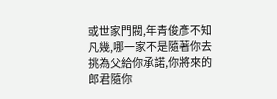或世家門閥,年青俊彥不知凡幾,哪一家不是隨著你去挑為父給你承諾,你將來的郎君隨你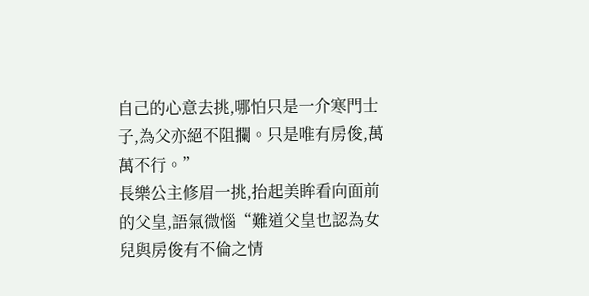自己的心意去挑,哪怕只是一介寒門士子,為父亦絕不阻攔。只是唯有房俊,萬萬不行。”
長樂公主修眉一挑,抬起美眸看向面前的父皇,語氣微惱“難道父皇也認為女兒與房俊有不倫之情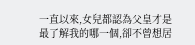一直以來,女兒都認為父皇才是最了解我的哪一個,卻不曾想居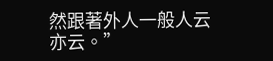然跟著外人一般人云亦云。”